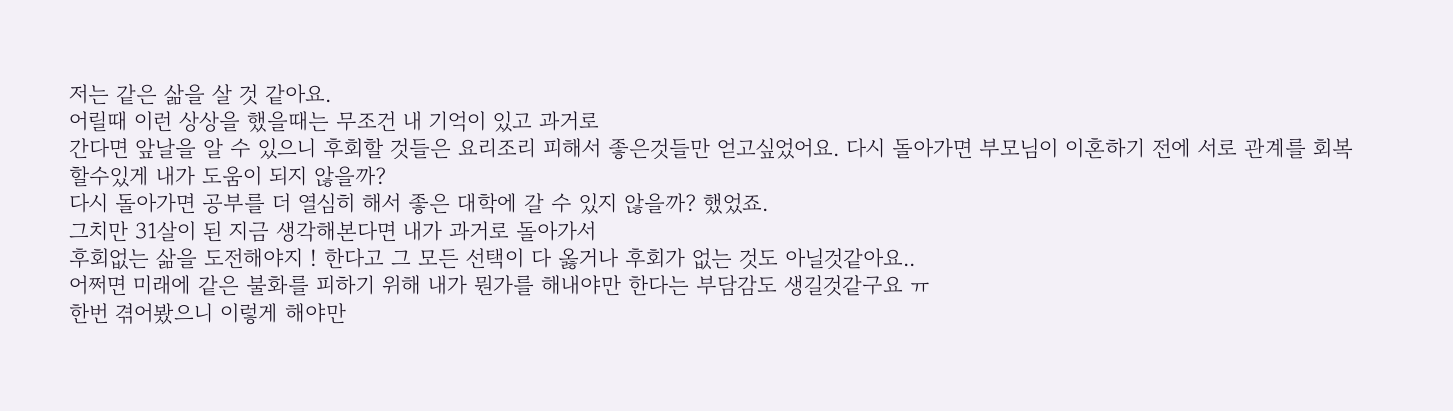저는 같은 삶을 살 것 같아요.
어릴때 이런 상상을 했을때는 무조건 내 기억이 있고 과거로
간다면 앞날을 알 수 있으니 후회할 것들은 요리조리 피해서 좋은것들만 얻고싶었어요. 다시 돌아가면 부모님이 이혼하기 전에 서로 관계를 회복할수있게 내가 도움이 되지 않을까?
다시 돌아가면 공부를 더 열심히 해서 좋은 대학에 갈 수 있지 않을까? 했었죠.
그치만 31살이 된 지금 생각해본다면 내가 과거로 돌아가서
후회없는 삶을 도전해야지 ! 한다고 그 모든 선택이 다 옳거나 후회가 없는 것도 아닐것같아요..
어쩌면 미래에 같은 불화를 피하기 위해 내가 뭔가를 해내야만 한다는 부담감도 생길것같구요 ㅠ
한번 겪어봤으니 이렇게 해야만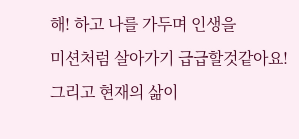해! 하고 나를 가두며 인생을
미션처럼 살아가기 급급할것같아요!
그리고 현재의 삶이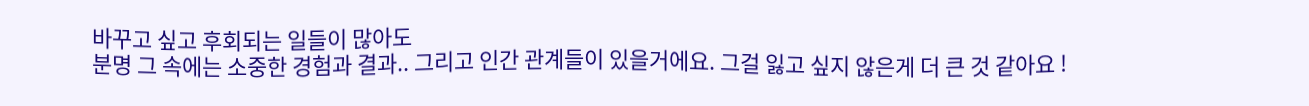바꾸고 싶고 후회되는 일들이 많아도
분명 그 속에는 소중한 경험과 결과.. 그리고 인간 관계들이 있을거에요. 그걸 잃고 싶지 않은게 더 큰 것 같아요 !